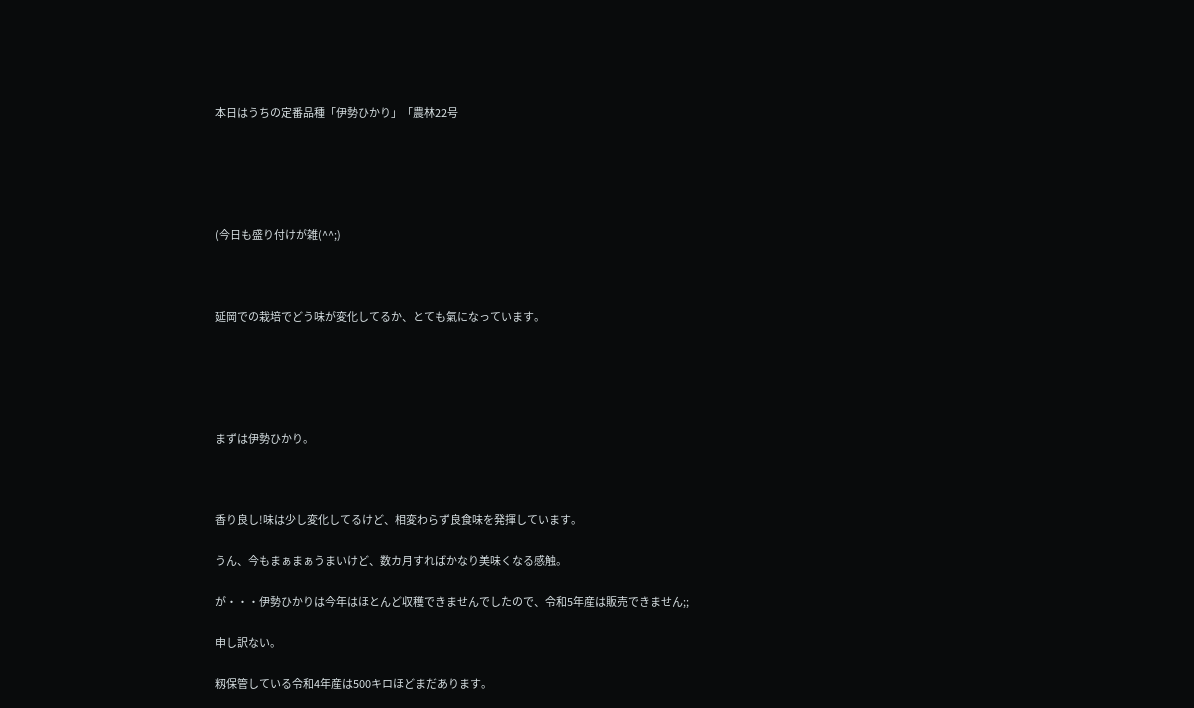本日はうちの定番品種「伊勢ひかり」「農林22号





(今日も盛り付けが雑(^^;)



延岡での栽培でどう味が変化してるか、とても氣になっています。





まずは伊勢ひかり。



香り良し!味は少し変化してるけど、相変わらず良食味を発揮しています。

うん、今もまぁまぁうまいけど、数カ月すればかなり美味くなる感触。

が・・・伊勢ひかりは今年はほとんど収穫できませんでしたので、令和5年産は販売できません;;

申し訳ない。

籾保管している令和4年産は500キロほどまだあります。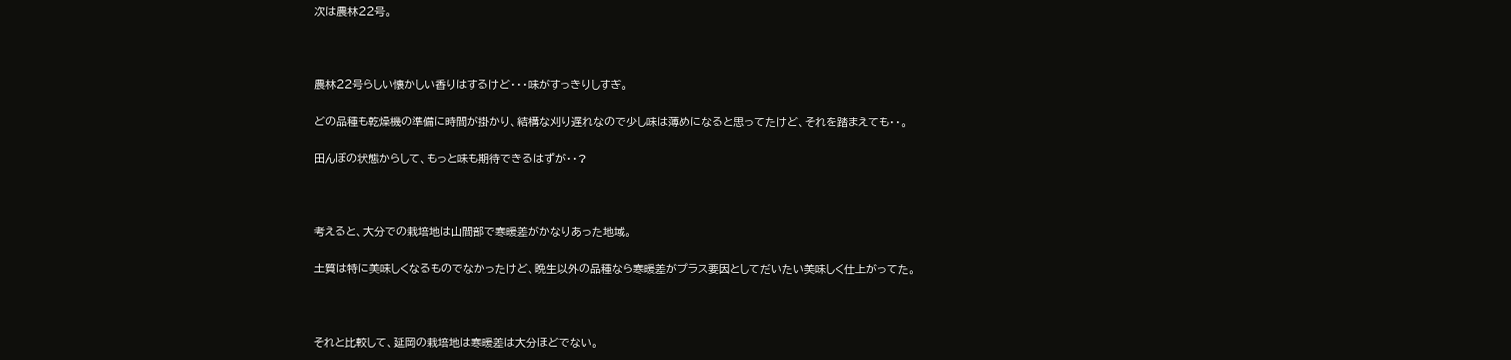次は農林22号。



農林22号らしい懐かしい香りはするけど・・・味がすっきりしすぎ。

どの品種も乾燥機の準備に時間が掛かり、結構な刈り遅れなので少し味は薄めになると思ってたけど、それを踏まえても・・。

田んぼの状態からして、もっと味も期待できるはずが・・?



考えると、大分での栽培地は山間部で寒暖差がかなりあった地域。

土質は特に美味しくなるものでなかったけど、晩生以外の品種なら寒暖差がプラス要因としてだいたい美味しく仕上がってた。



それと比較して、延岡の栽培地は寒暖差は大分ほどでない。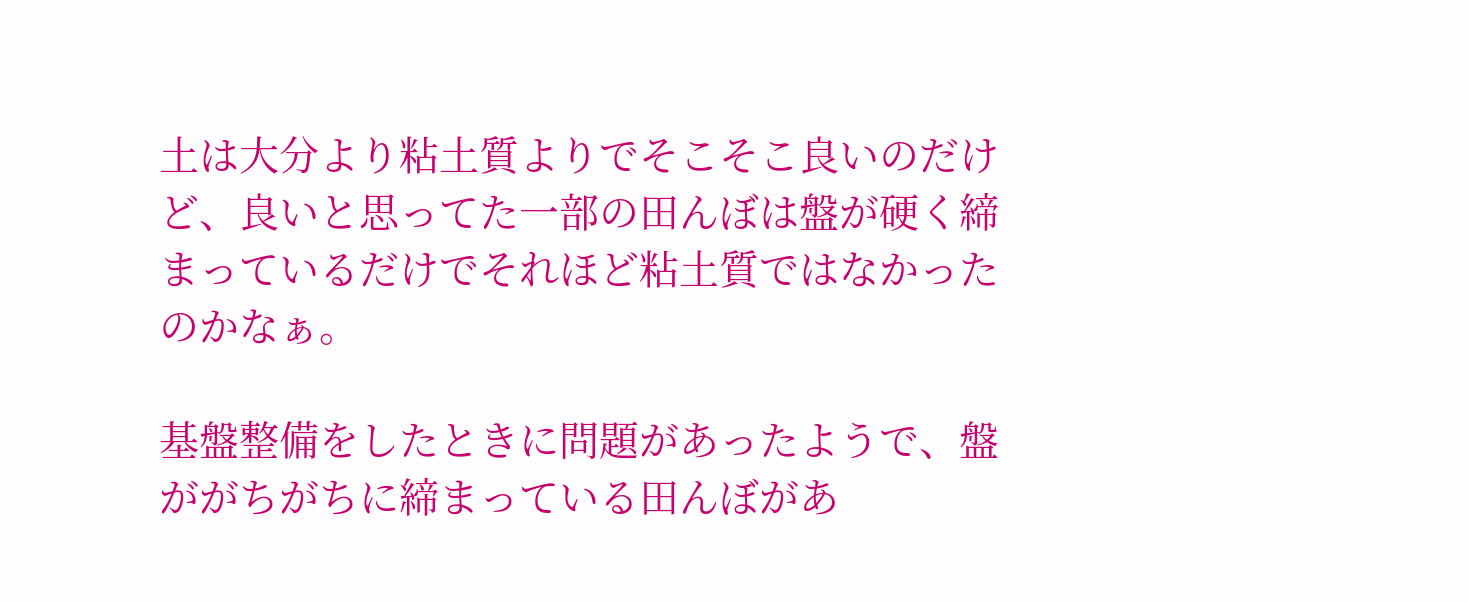土は大分より粘土質よりでそこそこ良いのだけど、良いと思ってた一部の田んぼは盤が硬く締まっているだけでそれほど粘土質ではなかったのかなぁ。

基盤整備をしたときに問題があったようで、盤ががちがちに締まっている田んぼがあ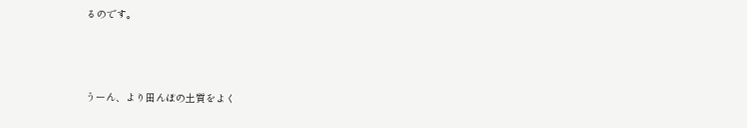るのです。



うーん、より田んぼの土質をよく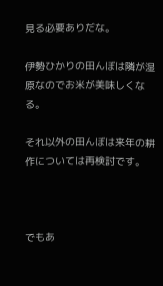見る必要ありだな。

伊勢ひかりの田んぼは隣が湿原なのでお米が美味しくなる。

それ以外の田んぼは来年の耕作については再検討です。



でもあ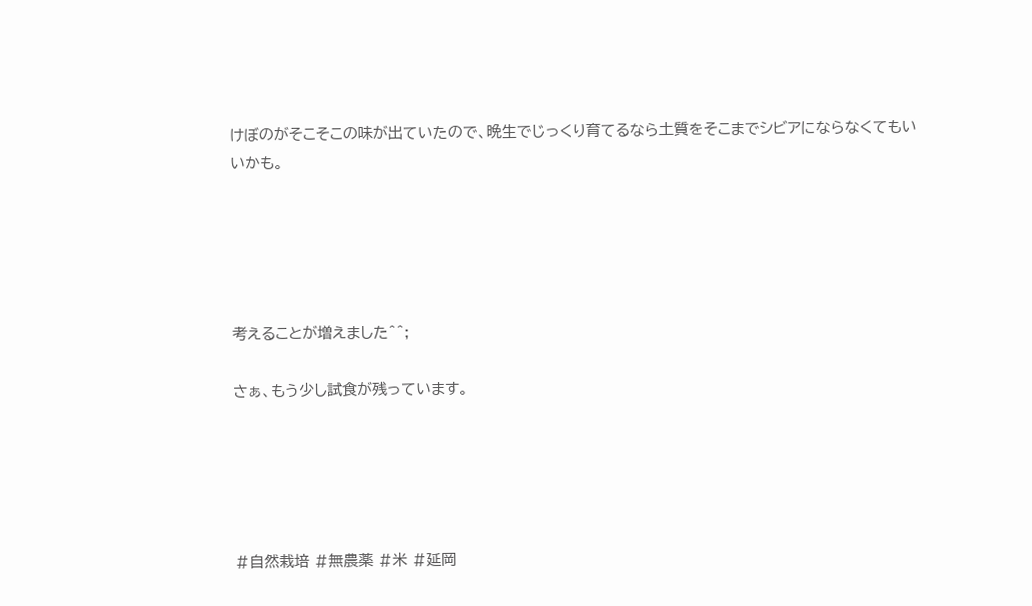けぼのがそこそこの味が出ていたので、晩生でじっくり育てるなら土質をそこまでシビアにならなくてもいいかも。





考えることが増えました^^;

さぁ、もう少し試食が残っています。





#自然栽培 #無農薬 #米 #延岡